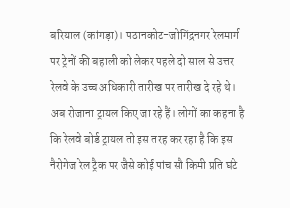बरियाल (कांगड़ा)। पठानकोट-जोगिंद्रनगर रेलमार्ग पर ट्रेनों की बहाली को लेकर पहले दो साल से उत्तर रेलवे के उच्च अधिकारी तारीख पर तारीख दे रहे थे। अब रोजाना ट्रायल किए जा रहे हैं। लोगों का कहना है कि रेलवे बोर्ड ट्रायल तो इस तरह कर रहा है कि इस नैरोगेज रेल ट्रैक पर जैसे कोई पांच सौ किमी प्रति घंटे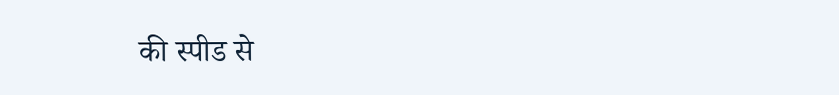की स्पीड से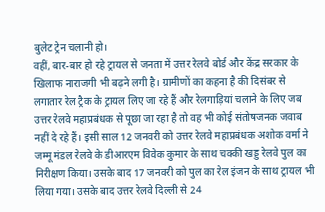बुलेट ट्रेन चलानी हो।
वहीं, बार-बार हो रहे ट्रायल से जनता में उत्तर रेलवे बोर्ड और केंद्र सरकार के खिलाफ नाराजगी भी बढ़ने लगी है। ग्रामीणों का कहना है की दिसंबर से लगातार रेल ट्रैक के ट्रायल लिए जा रहे हैं और रेलगाड़ियां चलाने के लिए जब उत्तर रेलवे महाप्रबंधक से पूछा जा रहा है तो वह भी कोई संतोषजनक जवाब नहीं दे रहे हैं। इसी साल 12 जनवरी को उत्तर रेलवे महाप्रबंधक अशोक वर्मा ने जम्मू मंडल रेलवे के डीआरएम विवेक कुमार के साथ चक्की खड्ड रेलवे पुल का निरीक्षण किया। उसके बाद 17 जनवरी को पुल का रेल इंजन के साथ ट्रायल भी लिया गया। उसके बाद उत्तर रेलवे दिल्ली से 24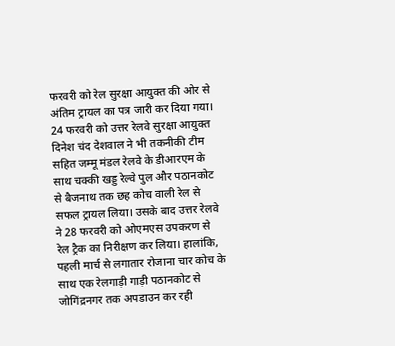फरवरी को रेल सुरक्षा आयुक्त की ओर से अंतिम ट्रायल का पत्र जारी कर दिया गया। 24 फरवरी को उत्तर रेलवे सुरक्षा आयुक्त दिनेश चंद देशवाल ने भी तकनीकी टीम सहित जम्मू मंडल रेलवे के डीआरएम के साथ चक्की खड्ड रेल्वे पुल और पठानकोट से बैजनाथ तक छह कोच वाली रेल से सफल ट्रायल लिया। उसके बाद उत्तर रेलवे ने 28 फरवरी को ओएमएस उपकरण से रेल ट्रैक का निरीक्षण कर लिया। हालांकि, पहली मार्च से लगातार रोजाना चार कोच के साथ एक रेलगाड़ी गाड़ी पठानकोट से जोगिंद्रनगर तक अपडाउन कर रही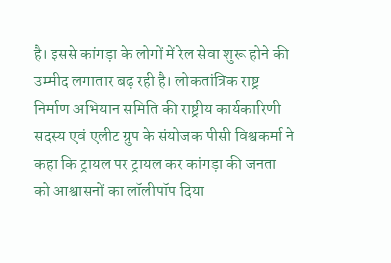है। इससे कांगड़ा के लोगों में रेल सेवा शुरू होने की उम्मीद लगातार बढ़ रही है। लोकतांत्रिक राष्ट्र निर्माण अभियान समिति की राष्ट्रीय कार्यकारिणी सदस्य एवं एलीट ग्रुप के संयोजक पीसी विश्वकर्मा ने कहा कि ट्रायल पर ट्रायल कर कांगड़ा की जनता को आश्वासनों का लॉलीपॉप दिया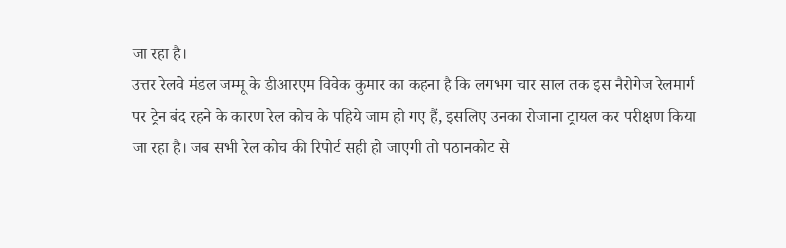जा रहा है।
उत्तर रेलवे मंडल जम्मू के डीआरएम विवेक कुमार का कहना है कि लगभग चार साल तक इस नैरोगेज रेलमार्ग पर ट्रेन बंद रहने के कारण रेल कोच के पहिये जाम हो गए हैं, इसलिए उनका रोजाना ट्रायल कर परीक्षण किया जा रहा है। जब सभी रेल कोच की रिपोर्ट सही हो जाएगी तो पठानकोट से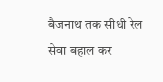बैजनाथ तक सीधी रेल सेवा बहाल कर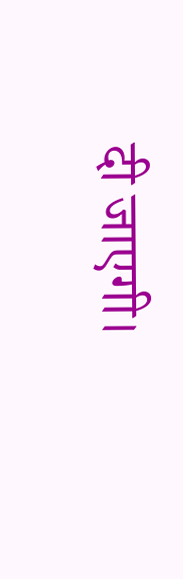दी जाएगी।